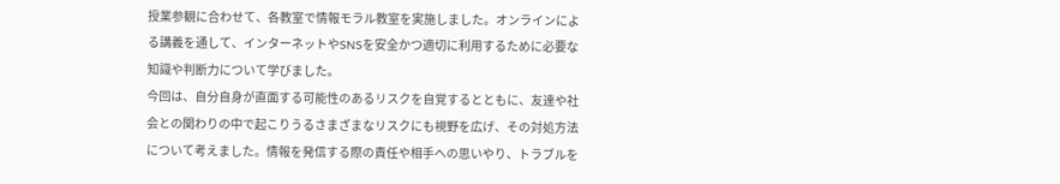授業参観に合わせて、各教室で情報モラル教室を実施しました。オンラインによる講義を通して、インターネットやSNSを安全かつ適切に利用するために必要な知識や判断力について学びました。
今回は、自分自身が直面する可能性のあるリスクを自覚するとともに、友達や社会との関わりの中で起こりうるさまざまなリスクにも視野を広げ、その対処方法について考えました。情報を発信する際の責任や相手への思いやり、トラブルを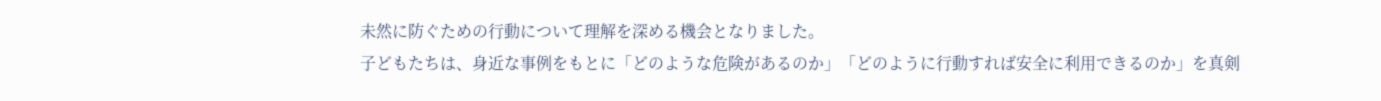未然に防ぐための行動について理解を深める機会となりました。
子どもたちは、身近な事例をもとに「どのような危険があるのか」「どのように行動すれば安全に利用できるのか」を真剣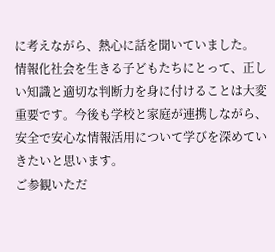に考えながら、熱心に話を聞いていました。
情報化社会を生きる子どもたちにとって、正しい知識と適切な判断力を身に付けることは大変重要です。今後も学校と家庭が連携しながら、安全で安心な情報活用について学びを深めていきたいと思います。
ご参観いただ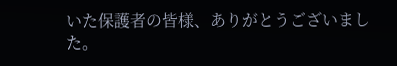いた保護者の皆様、ありがとうございました。